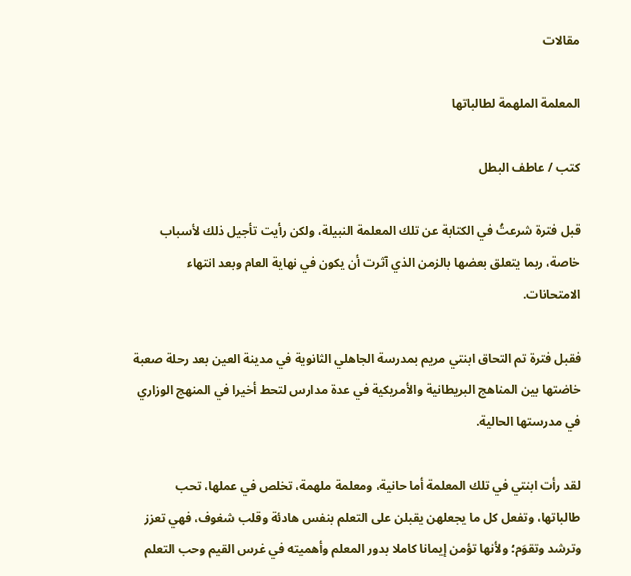مقالات

المعلمة الملهمة لطالباتها

كتب / عاطف البطل

قبل فترة شرعتُ في الكتابة عن تلك المعلمة النبيلة، ولكن رأيت تأجيل ذلك لأسباب خاصة، ربما يتعلق بعضها بالزمن الذي آثرت أن يكون في نهاية العام وبعد انتهاء الامتحانات.

فقبل فترة تم التحاق ابنتي مريم بمدرسة الجاهلي الثانوية في مدينة العين بعد رحلة صعبة خاضتها بين المناهج البريطانية والأمريكية في عدة مدارس لتحط أخيرا في المنهج الوزاري في مدرستها الحالية.

لقد رأت ابنتي في تلك المعلمة أما حانية، ومعلمة ملهمة، تخلص في عملها، تحب طالباتها، وتفعل كل ما يجعلهن يقبلن على التعلم بنفس هادئة وقلب شغوف، فهي تعزز وترشد وتقوَم؛ ولأنها تؤمن إيمانا كاملا بدور المعلم وأهميته في غرس القيم وحب التعلم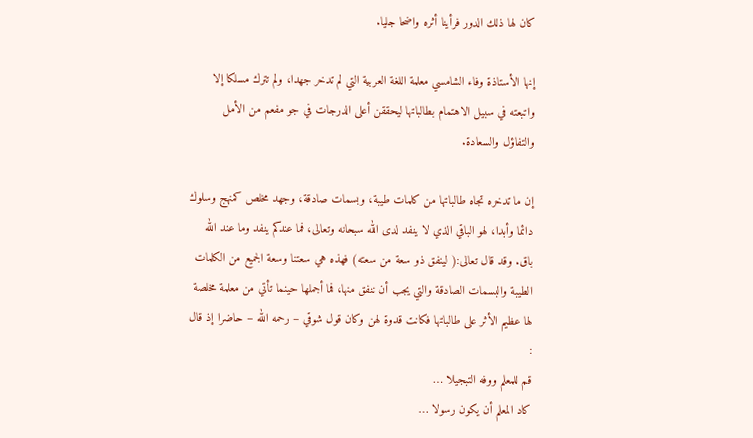كان لها ذلك الدور فرأينا أثره واضحا جليا.

إنها الأستاذة وفاء الشامسي معلمة اللغة العربية التي لم تدخر جهدا، ولم تترك مسلكا إلا واتبعته في سبيل الاهتمام بطالباتها ليحققن أعلى الدرجات في جو مفعم من الأمل والتفاؤل والسعادة.

إن ما تدخره تجاه طالباتها من كلمات طيبة، وبسمات صادقة، وجهد مخلص كمنهج وسلوك دائما وأبدا، لهو الباقي الذي لا ينفد لدى الله سبحانه وتعالى، فما عندكم ينفد وما عند الله باق. وقد قال تعالى:( لينفق ذو سعة من سعته) فهذه هي سعتنا وسعة الجميع من الكلمات الطيبة والبسمات الصادقة والتي يجب أن ننفق منها، فما أجملها حينما تأتي من معلمة مخلصة لها عظيم الأثر على طالباتها فكانت قدوة لهن وكان قول شوقي – رحمه الله – حاضرا إذ قال :
قم للمعلم ووفه التبجيلا …
كاد المعلم أن يكون رسولا …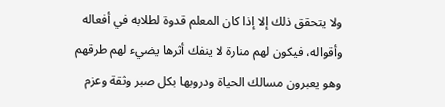ولا يتحقق ذلك إلا إذا كان المعلم قدوة لطلابه في أفعاله وأقواله، فيكون لهم منارة لا ينفك أثرها يضيء لهم طرقهم وهو يعبرون مسالك الحياة ودروبها بكل صبر وثقة وعزم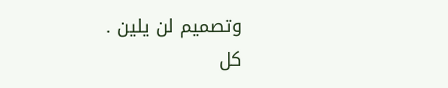وتصميم لن يلين .
كل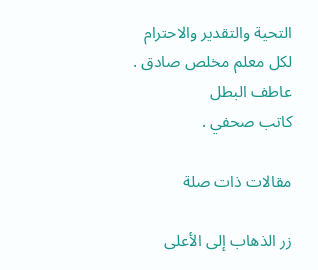التحية والتقدير والاحترام لكل معلم مخلص صادق .
عاطف البطل
كاتب صحفي .

مقالات ذات صلة

زر الذهاب إلى الأعلى